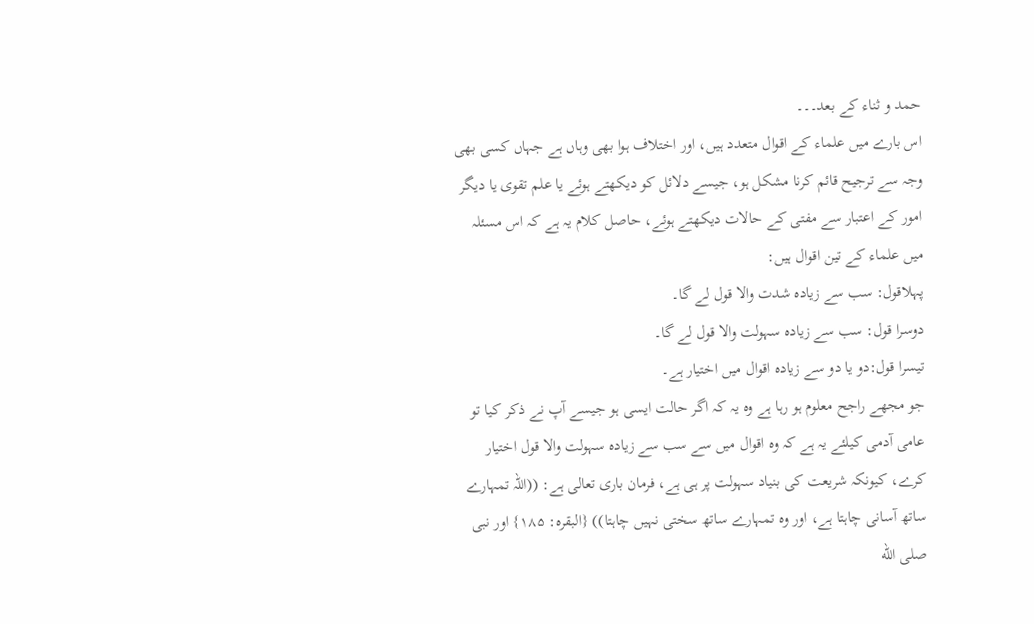حمد و ثناء کے بعد۔۔۔
اس بارے میں علماء کے اقوال متعدد ہیں، اور اختلاف ہوا بھی وہاں ہے جہاں کسی بھی وجہ سے ترجیح قائم کرنا مشکل ہو، جیسے دلائل کو دیکھتے ہوئے یا علم تقوی یا دیگر امور کے اعتبار سے مفتی کے حالات دیکھتے ہوئے، حاصل کلام یہ ہے کہ اس مسئلہ میں علماء کے تین اقوال ہیں:
پہلاقول: سب سے زیادہ شدت والا قول لے گا۔
دوسرا قول: سب سے زیادہ سہولت والا قول لے گا۔
تیسرا قول:دو یا دو سے زیادہ اقوال میں اختیار ہے۔
جو مجھے راجح معلوم ہو رہا ہے وہ یہ کہ اگر حالت ایسی ہو جیسے آپ نے ذکر کیا تو عامی آدمی کیلئے یہ ہے کہ وہ اقوال میں سے سب سے زیادہ سہولت والا قول اختیار کرے، کیونکہ شریعت کی بنیاد سہولت پر ہی ہے، فرمان باری تعالی ہے: ((اللہ تمہارے ساتھ آسانی چاہتا ہے، اور وہ تمہارے ساتھ سختی نہیں چاہتا)) {البقرہ: ۱۸۵} اور نبی صلى الله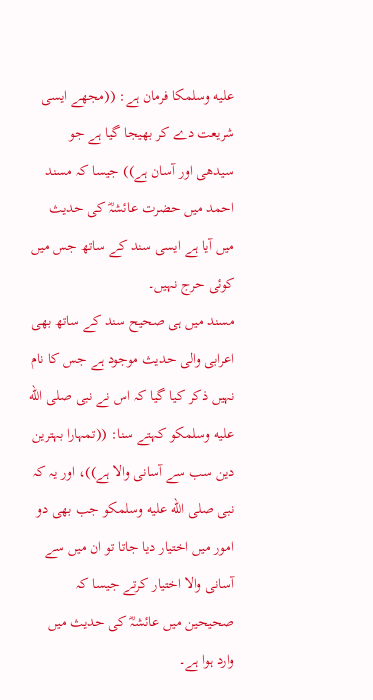عليه وسلمکا فرمان ہے: ((مجھے ایسی شریعت دے کر بھیجا گیا ہے جو سیدھی اور آسان ہے)) جیسا کہ مسند احمد میں حضرت عائشہؓ کی حدیث میں آیا ہے ایسی سند کے ساتھ جس میں کوئی حرج نہیں۔
مسند میں ہی صحیح سند کے ساتھ بھی اعرابی والی حدیث موجود ہے جس کا نام نہیں ذکر کیا گیا کہ اس نے نبی صلى الله عليه وسلمکو کہتے سنا: ((تمہارا بہترین دین سب سے آسانی والا ہے))، اور یہ کہ نبی صلى الله عليه وسلمکو جب بھی دو امور میں اختیار دیا جاتا تو ان میں سے آسانی والا اختیار کرتے جیسا کہ صحیحین میں عائشہؓ کی حدیث میں وارد ہوا ہے۔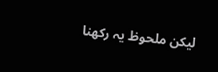لیکن ملحوظ یہ رکھنا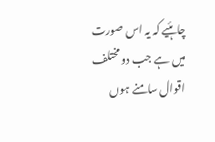چاہئیے کہ یہ اس صورت میں ہے جب دو مختلف اقوال سامنے ہوں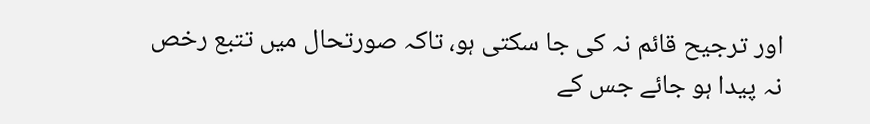اور ترجیح قائم نہ کی جا سکتی ہو، تاکہ صورتحال میں تتبع رخص نہ پیدا ہو جائے جس کے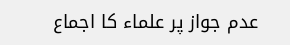عدم جواز پر علماء کا اجماع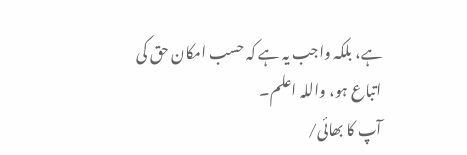ہے، بلکہ واجب یہ ہے کہ حسب امکان حق کی اتباع ہو، واللہ اعلم۔
آپ کا بھائی/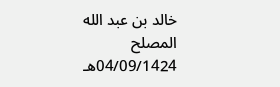خالد بن عبد الله المصلح
04/09/1424هـ